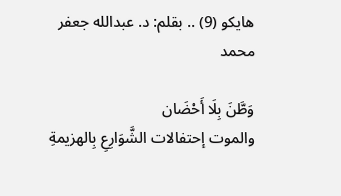هايكو (9) .. بقلم: د. عبدالله جعفر محمد

وَطَّنَ بِلَا أَحْضَان
والموت إحتفالات الشَّوَارِعِ بِالهزيمةِ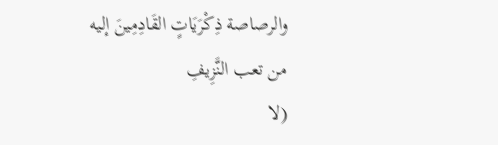والرصاصة ذِكْرَيَاتٍ القَادِمِينَ إليه
من تعب النَّزِيفِ
(لا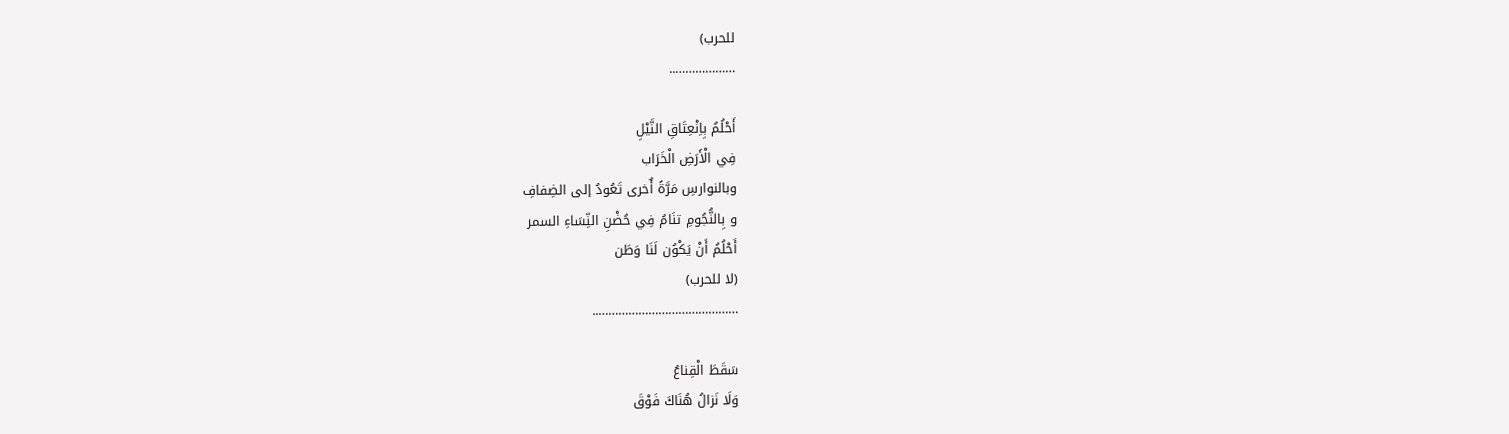للحرب)
………………..

أَحْلُمُ بِاِنْعِتَاقِ النَّيْلِ
فِي الْأَرَضِ الْخَرَاب
وبالنوارسِ مَرَّةً أٌخرى تَعُودُ إلى الضِفافِ
و بِالنُّجُومِ تنَامُ فِي حُضْنِ النِّسَاءِ السمر
أَحْلُمُ أَنْ يَكْوُن لَنَا وَطَن
(لا للحرب)
……………………………………..

سَقَطَ الْقِناعُ
وَلَا نَزالُ هُنَاكَ فَوْقَ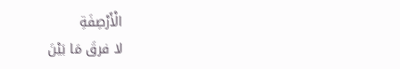الْأَرْصِفَةِ
لا فرقَ مَا بَيْنَ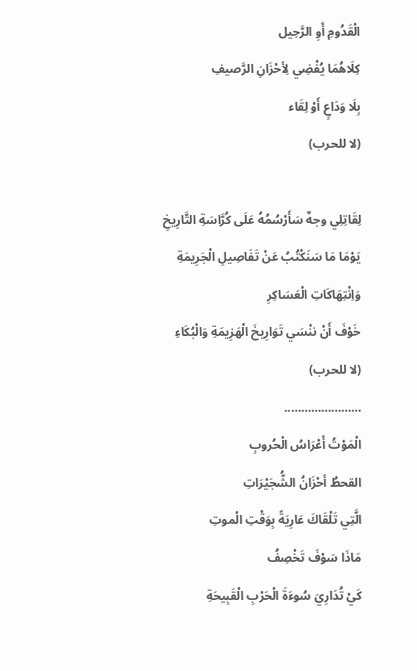الْقَدُومِ أَوِ الرَّحِيل
كِلَاهُمَا يُفْضِي لِأحْزَانِ الرَّصيفِ
بِلَا وَدَاعٍ أَوْ لِقَاء
(لا للحرب)

لِقَاتِلِي وجهٌ سَأَرْسُمُهُ عَلَى كُرَّاسَةِ التَّارِيخِ
يَوْمَا مَا سَنَكْتُبُ عَنْ تَفَاصِيلِ الْجَرِيمَةِ
وَاِنْتِهَاكَاتِ الْعَسَاكِرِ
خَوْفَ أَنْ ننْسَي تَوَارِيخَ الْهَزِيمَةِ وَالْبُكَاءِ
(لا للحرب)
…………………..
الْمَوْتُ أَعْرَاسُ الْحُروبِ
القحطُ أحْزَانُ الشُّجَيْرَاتِ
الَّتِي تَلْقَاكَ عَارِيَةً بِوَقْتِ الْموتِ
مَاذَا سَوْفَ تَخْصِفُ
كَيْ تُدَارِيَ سُوءَةَ الْحَرْبِ الْقَبِيحَةِ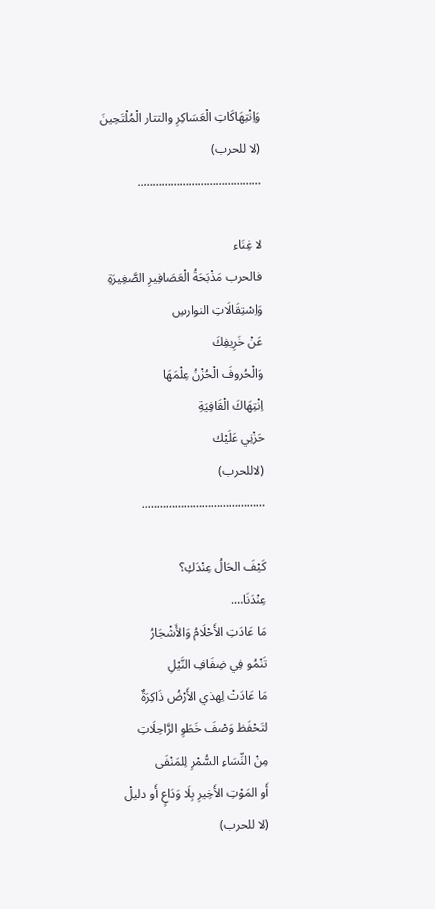وَاِنْتِهَاكَاتِ الْعَسَاكِرِ والتتار الْمُلْتَحِينَ
(لا للحرب)
…………………………………..

لا غِنَاء
فالحرب مَذْبَحَةُ الْعَصَافِيرِ الصَّغِيرَةِ
وَاِسْتِقَالَاتِ النوارسِ
عَنْ خَرِيفِكَ
وَالْحُروفَ الْحُزْنُ عِلْمَهَا
اِنْتِهَاكَ الْقَافِيَةِ
حَزْنِي عَلَيْك
(لاللحرب)
…………………………………..

كَيْفَ الحَالُ عِنْدَكِ؟
عِنْدَنَا….
مَا عَادَتِ الأَحْلَامُ وَالأَشْجَارُ
تَنْمُو فِي ضِفَافِ النَّيْلِ
مَا عَادَتْ لِهذي الأَرْضُ ذَاكِرَةٌ
لتَحْفَظ وَصْفَ خَطَوِ الرَّاحِلَاتِ
مِنْ النِّسَاءِ السُّمْرِ لِلمَنْفَى
أَو المَوْتِ الأَخِيرِ بِلَا وَدَاعٍ أَو دليلْ
(لا للحرب)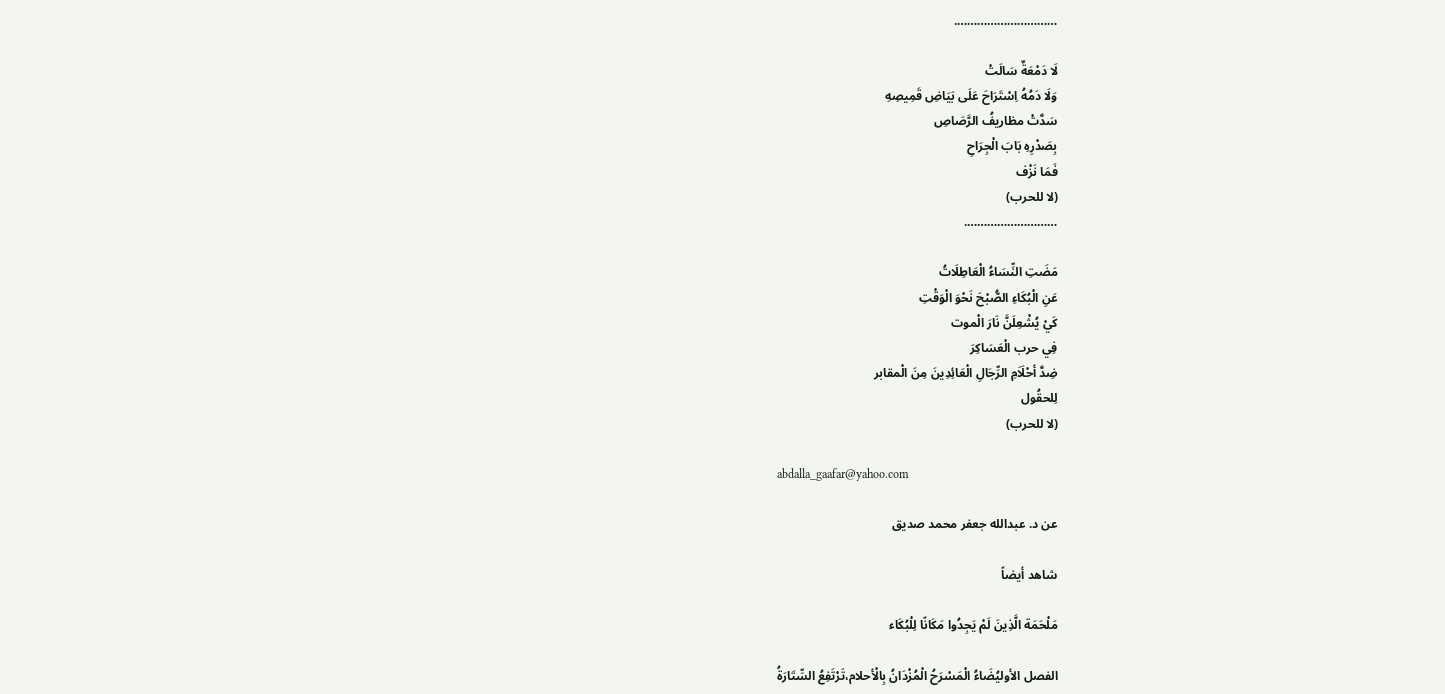………………………….

لَا دَمْعَةٌ سَالَتْ
وَلَا دَمُهُ اِسْتَرَاحَ عَلَى بَيَاضِ قَمِيصِهِ
سَدَّتْ مظاريفُ الرَّصَاصِ
بِصَدْرِهِ بَابَ الْجِرَاحِ
فَمَا نَزْف
(لا للحرب)
……………………….

مَضَتِ النِّسَاءُ الْعَاطِلَاتُ
عَنِ الْبُكَاءِ الصُّبْحَ نَحْوَ الْوَقْتِ
كَيْ يُشْعِلَنَّ نَارَ الْموت
فِي حرب الْعَسَاكِرَ
ضِدَّ أحْلَاَمِ الرِّجَالِ الْعَائِدِينَ مِنَ الْمقابر
لِلحقُول
(لا للحرب)

abdalla_gaafar@yahoo.com

عن د. عبدالله جعفر محمد صديق

شاهد أيضاً

مَلْحَمَة الَّذِينَ لَمْ يَجِدُوا مَكَانًا لِلْبُكَاء

الفصل الأوليُضَاءُ الْمَسْرَحُ الْمُزْدَانُ بِالْأحلام،تَرْتَفِعُ السِّتَارَةُ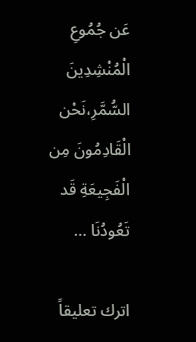عَن جُمُوعِ الْمُنْشِدِينَ السُّمَّرِ،نَحْن الْقَادِمُونَ مِن الْفَجِيعَةِ قَد تَعُودُنَا …

اترك تعليقاً